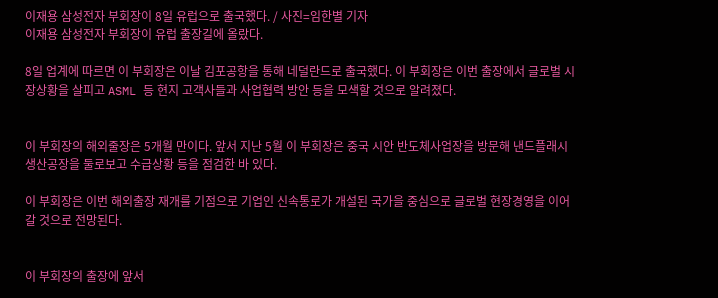이재용 삼성전자 부회장이 8일 유럽으로 출국했다. / 사진=임한별 기자
이재용 삼성전자 부회장이 유럽 출장길에 올랐다.

8일 업계에 따르면 이 부회장은 이날 김포공항을 통해 네덜란드로 출국했다. 이 부회장은 이번 출장에서 글로벌 시장상황을 살피고 ASML 등 현지 고객사들과 사업협력 방안 등을 모색할 것으로 알려졌다.


이 부회장의 해외줄장은 5개월 만이다. 앞서 지난 5월 이 부회장은 중국 시안 반도체사업장을 방문해 낸드플래시 생산공장을 둘로보고 수급상황 등을 점검한 바 있다.

이 부회장은 이번 해외출장 재개를 기점으로 기업인 신속통로가 개설된 국가을 중심으로 글로벌 현장경영을 이어갈 것으로 전망된다.


이 부회장의 출장에 앞서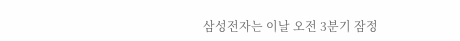삼성전자는 이날 오전 3분기 잠정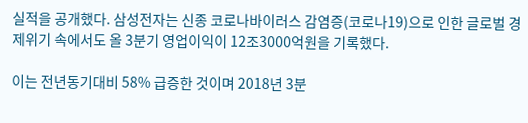실적을 공개했다. 삼성전자는 신종 코로나바이러스 감염증(코로나19)으로 인한 글로벌 경제위기 속에서도 올 3분기 영업이익이 12조3000억원을 기록했다.

이는 전년동기대비 58% 급증한 것이며 2018년 3분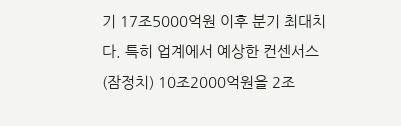기 17조5000억원 이후 분기 최대치다. 특히 업계에서 예상한 컨센서스(잠정치) 10조2000억원을 2조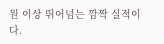원 이상 뛰어넘는 깜짝 실적이다.